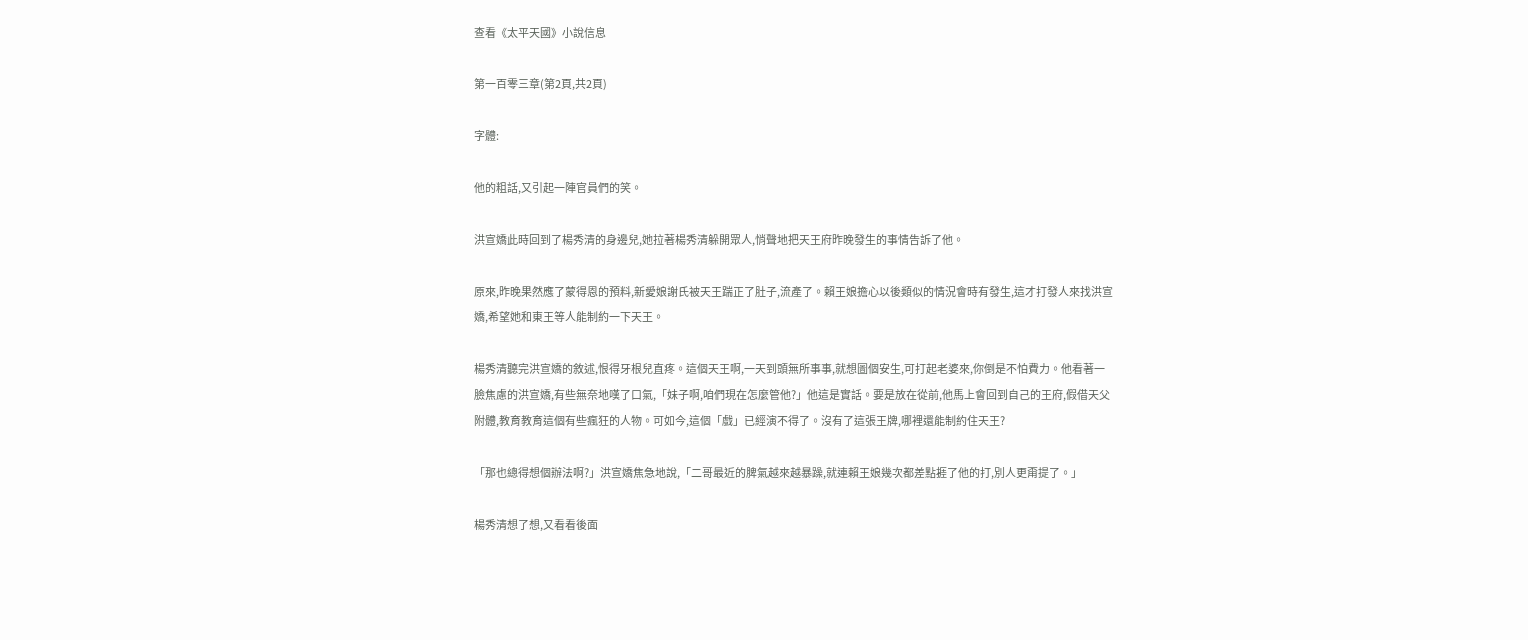查看《太平天國》小說信息

第一百零三章(第2頁,共2頁)

字體:

他的粗話,又引起一陣官員們的笑。

洪宣嬌此時回到了楊秀清的身邊兒,她拉著楊秀清躲開眾人,悄聲地把天王府昨晚發生的事情告訴了他。

原來,昨晚果然應了蒙得恩的預料,新愛娘謝氏被天王踹正了肚子,流產了。賴王娘擔心以後類似的情況會時有發生,這才打發人來找洪宣嬌,希望她和東王等人能制約一下天王。

楊秀清聽完洪宣嬌的敘述,恨得牙根兒直疼。這個天王啊,一天到頭無所事事,就想圖個安生,可打起老婆來,你倒是不怕費力。他看著一臉焦慮的洪宣嬌,有些無奈地嘆了口氣,「妹子啊,咱們現在怎麼管他?」他這是實話。要是放在從前,他馬上會回到自己的王府,假借天父附體,教育教育這個有些瘋狂的人物。可如今,這個「戲」已經演不得了。沒有了這張王牌,哪裡還能制約住天王?

「那也總得想個辦法啊?」洪宣嬌焦急地說,「二哥最近的脾氣越來越暴躁,就連賴王娘幾次都差點捱了他的打,別人更甭提了。」

楊秀清想了想,又看看後面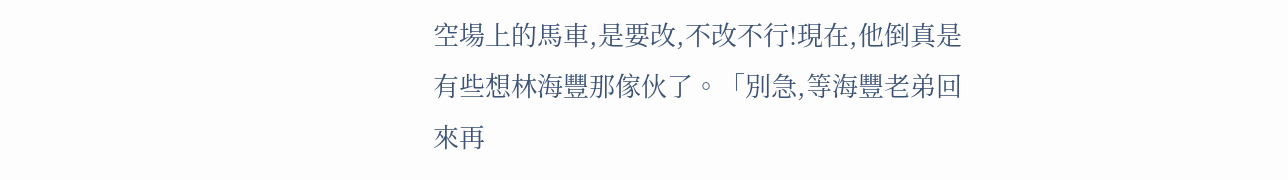空場上的馬車,是要改,不改不行!現在,他倒真是有些想林海豐那傢伙了。「別急,等海豐老弟回來再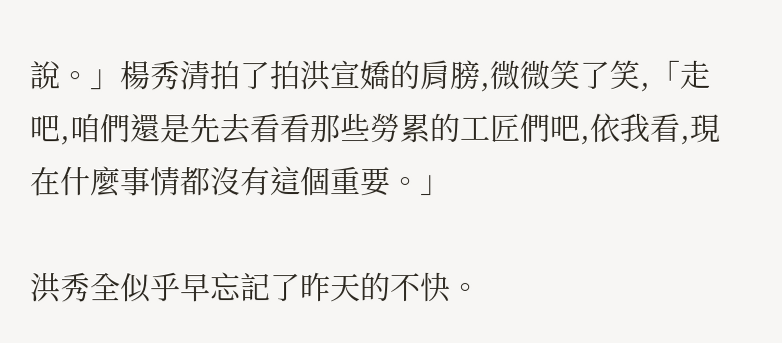說。」楊秀清拍了拍洪宣嬌的肩膀,微微笑了笑,「走吧,咱們還是先去看看那些勞累的工匠們吧,依我看,現在什麼事情都沒有這個重要。」

洪秀全似乎早忘記了昨天的不快。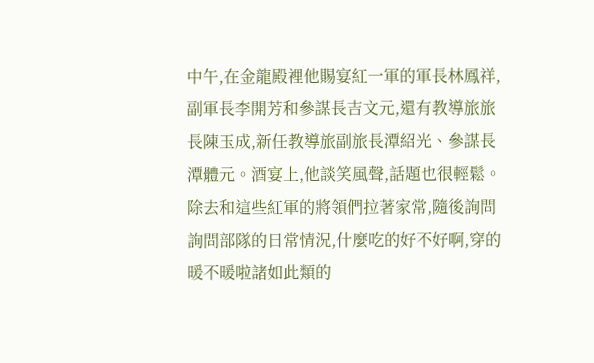中午,在金龍殿裡他賜宴紅一軍的軍長林鳳祥,副軍長李開芳和參謀長吉文元,還有教導旅旅長陳玉成,新任教導旅副旅長潭紹光、參謀長潭體元。酒宴上,他談笑風聲,話題也很輕鬆。除去和這些紅軍的將領們拉著家常,隨後詢問詢問部隊的日常情況,什麼吃的好不好啊,穿的暖不暖啦諸如此類的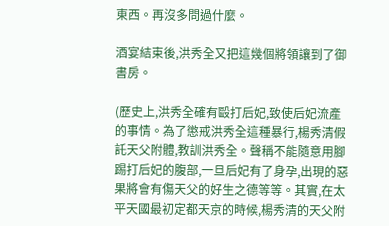東西。再沒多問過什麼。

酒宴結束後,洪秀全又把這幾個將領讓到了御書房。

(歷史上,洪秀全確有毆打后妃,致使后妃流產的事情。為了懲戒洪秀全這種暴行,楊秀清假託天父附體,教訓洪秀全。聲稱不能隨意用腳踢打后妃的腹部,一旦后妃有了身孕,出現的惡果將會有傷天父的好生之德等等。其實,在太平天國最初定都天京的時候,楊秀清的天父附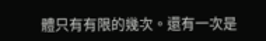體只有有限的幾次。還有一次是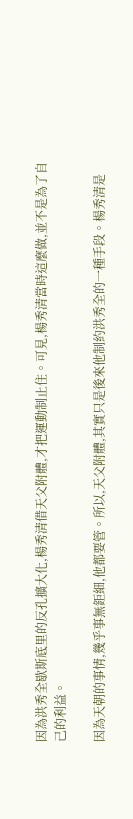因為洪秀全歇斯底里的反孔擴大化,楊秀清借天父附體,才把運動制止住。可見,楊秀清當時這麼做,並不是為了自己的利益。

因為天朝的事情,幾乎事無鉅細,他都要管。所以,天父附體,其實只是後來他制約洪秀全的一種手段。楊秀清是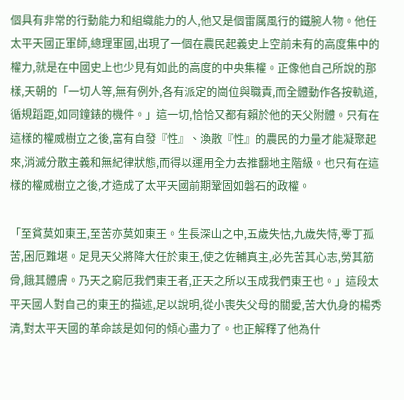個具有非常的行動能力和組織能力的人,他又是個雷厲風行的鐵腕人物。他任太平天國正軍師,總理軍國,出現了一個在農民起義史上空前未有的高度集中的權力,就是在中國史上也少見有如此的高度的中央集權。正像他自己所說的那樣,天朝的「一切人等,無有例外,各有派定的崗位與職責,而全體動作各按軌道,循規蹈距,如同鐘錶的機件。」這一切,恰恰又都有賴於他的天父附體。只有在這樣的權威樹立之後,富有自發『性』、渙散『性』的農民的力量才能凝聚起來,消滅分散主義和無紀律狀態,而得以運用全力去推翻地主階級。也只有在這樣的權威樹立之後,才造成了太平天國前期鞏固如磐石的政權。

「至貧莫如東王,至苦亦莫如東王。生長深山之中,五歲失怙,九歲失恃,零丁孤苦,困厄難堪。足見天父將降大任於東王,使之佐輔真主,必先苦其心志,勞其筋骨,餓其體膚。乃天之窮厄我們東王者,正天之所以玉成我們東王也。」這段太平天國人對自己的東王的描述,足以說明,從小喪失父母的關愛,苦大仇身的楊秀清,對太平天國的革命該是如何的傾心盡力了。也正解釋了他為什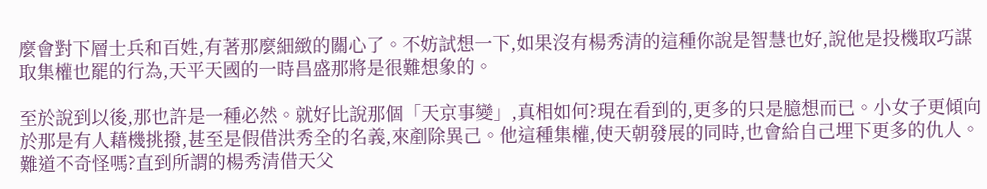麼會對下層士兵和百姓,有著那麼細緻的關心了。不妨試想一下,如果沒有楊秀清的這種你說是智慧也好,說他是投機取巧謀取集權也罷的行為,天平天國的一時昌盛那將是很難想象的。

至於說到以後,那也許是一種必然。就好比說那個「天京事變」,真相如何?現在看到的,更多的只是臆想而已。小女子更傾向於那是有人藉機挑撥,甚至是假借洪秀全的名義,來剷除異己。他這種集權,使天朝發展的同時,也會給自己埋下更多的仇人。難道不奇怪嗎?直到所謂的楊秀清借天父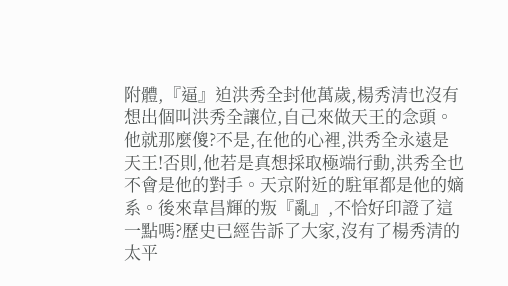附體,『逼』迫洪秀全封他萬歲,楊秀清也沒有想出個叫洪秀全讓位,自己來做天王的念頭。他就那麼傻?不是,在他的心裡,洪秀全永遠是天王!否則,他若是真想採取極端行動,洪秀全也不會是他的對手。天京附近的駐軍都是他的嫡系。後來韋昌輝的叛『亂』,不恰好印證了這一點嗎?歷史已經告訴了大家,沒有了楊秀清的太平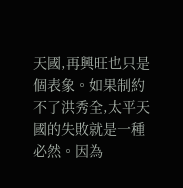天國,再興旺也只是個表象。如果制約不了洪秀全,太平天國的失敗就是一種必然。因為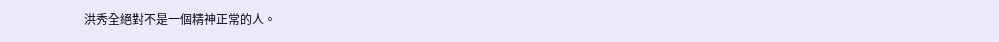洪秀全絕對不是一個精神正常的人。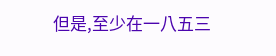但是,至少在一八五三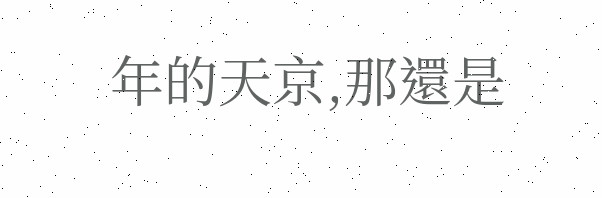年的天京,那還是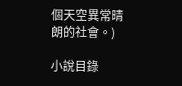個天空異常晴朗的社會。)

小說目錄